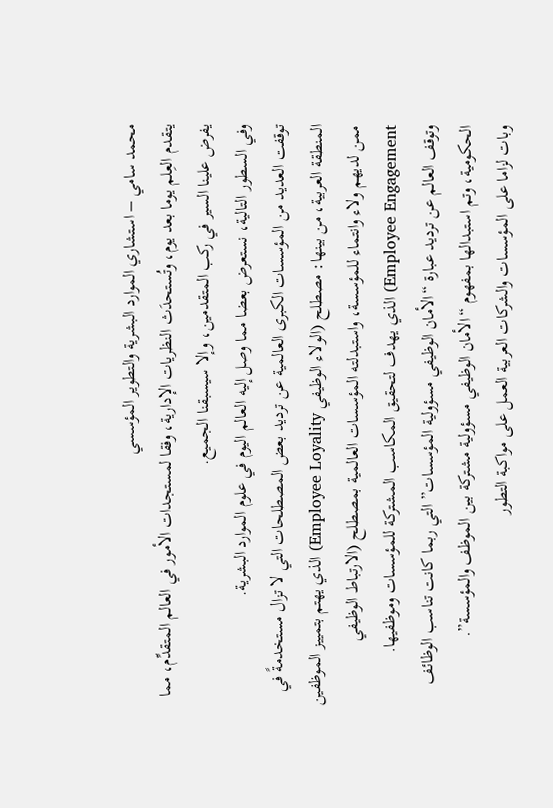محمد سامي – استشاري الموارد البشرية والتطوير المؤسسي
يتقدم العِلم يوما بعد يوم، وتُستحدَث النظريات الإدارية، وفقا لمستجدات الأمور في العالم المتقدِّم، مما يفرض علينا السير في ركب المتقدمين، وإلا سيسبقنا الجميع.
وفي السطور التالية، نستعرض بعضا مما وصل إليه العالم اليوم في علوم الموارد البشرية.
توقفت العديد من المؤسسات الكبرى العالمية عن ترديد بعض المصطلحات التي لا تزال مستخدمةً في المنطقة العربية، من بينها: مصطلح (الولاء الوظيفي Employee Loyality) الذي يهتم بتمييز الموظفين ممن لديهم ولاء وانتماء للمؤسسة، واستبدلته المؤسسات العالمية بمصطلح (الارتباط الوظيفي Employee Engagement) الذي يهدف لتحقيق المكاسب المشتركة للمؤسسات وموظفيها.
وتوقف العالم عن ترديد عبارة “الأمان الوظيفي مسؤولية المؤسسات” التي ربما كانت تناسب الوظائف الحكومية، وتم استبدالها بمفهوم “الأمان الوظيفي مسؤولية مشتركة بين الموظف والمؤسسة”.
وبات لزاما على المؤسسات والشركات العربية العمل على مواكبة التطور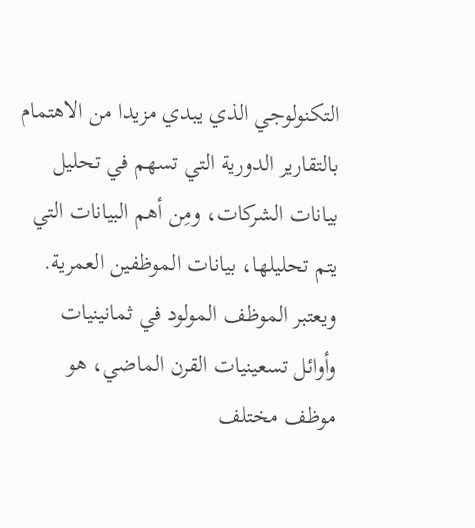التكنولوجي الذي يبدي مزيدا من الاهتمام بالتقارير الدورية التي تسهم في تحليل بيانات الشركات، ومِن أهم البيانات التي يتم تحليلها، بيانات الموظفين العمرية.
ويعتبر الموظف المولود في ثمانينيات وأوائل تسعينيات القرن الماضي، هو موظف مختلف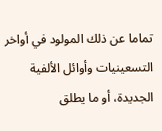تماما عن ذلك المولود في أواخر التسعينيات وأوائل الألفية الجديدة، أو ما يطلق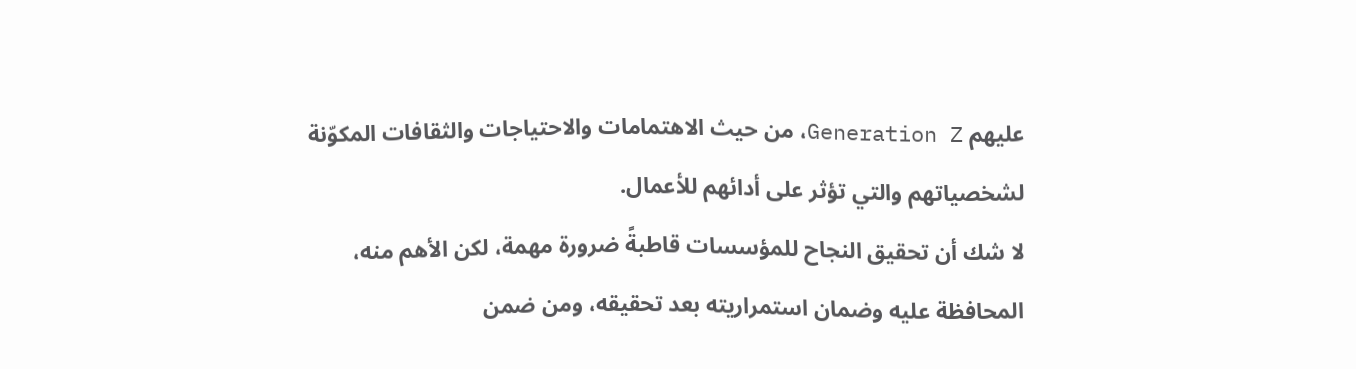عليهم Generation Z، من حيث الاهتمامات والاحتياجات والثقافات المكوّنة لشخصياتهم والتي تؤثر على أدائهم للأعمال.
لا شك أن تحقيق النجاح للمؤسسات قاطبةً ضرورة مهمة، لكن الأهم منه، المحافظة عليه وضمان استمراريته بعد تحقيقه، ومن ضمن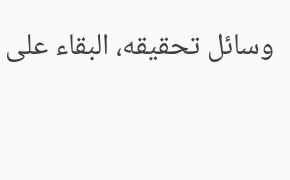وسائل تحقيقه، البقاء على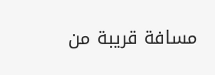مسافة قريبة من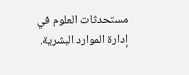مستحدثات العلوم في إدارة الموارد البشرية.